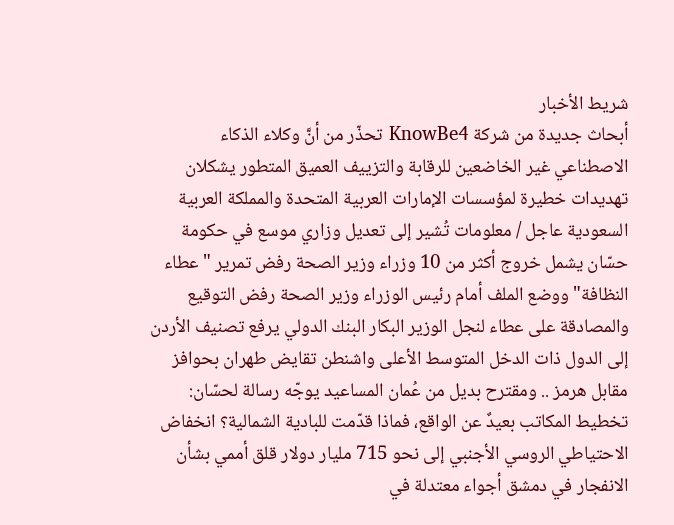شريط الأخبار
أبحاث جديدة من شركة KnowBe4 تحذّر من أنَّ وكلاء الذكاء الاصطناعي غير الخاضعين للرقابة والتزييف العميق المتطور يشكلان تهديدات خطيرة لمؤسسات الإمارات العربية المتحدة والمملكة العربية السعودية عاجل / معلومات تُشير إلى تعديل وزاري موسع في حكومة حسّان يشمل خروج أكثر من 10 وزراء وزير الصحة رفض تمرير "عطاء النظافة" ووضع الملف أمام رئيس الوزراء وزير الصحة رفض التوقيع والمصادقة على عطاء لنجل الوزير البكار البنك الدولي يرفع تصنيف الأردن إلى الدول ذات الدخل المتوسط الأعلى واشنطن تقايض طهران بحوافز مقابل هرمز .. ومقترح بديل من عُمان المساعيد يوجّه رسالة لحسّان: تخطيط المكاتب بعيدٌ عن الواقع، فماذا قدّمت للبادية الشمالية؟ انخفاض الاحتياطي الروسي الأجنبي إلى نحو 715 مليار دولار قلق أممي بشأن الانفجار في دمشق أجواء معتدلة في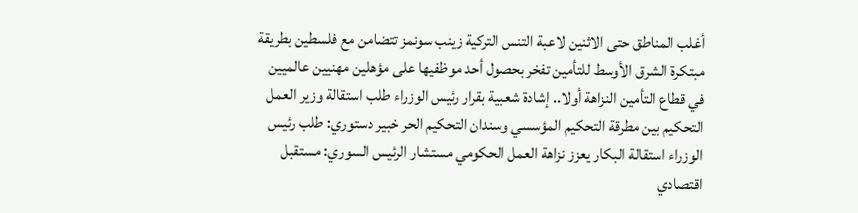أغلب المناطق حتى الاثنين لاعبة التنس التركية زينب سونمز تتضامن مع فلسطين بطريقة مبتكرة الشرق الأوسط للتأمين تفخر بحصول أحد موظفيها على مؤهلين مهنيين عالميين في قطاع التأمين النزاهة أولا.. إشادة شعبية بقرار رئيس الوزراء طلب استقالة وزير العمل التحكيم بين مطرقة التحكيم المؤسسي وسندان التحكيم الحر خبير دستوري: طلب رئيس الوزراء استقالة البكار يعزز نزاهة العمل الحكومي مستشار الرئيس السوري: مستقبل اقتصادي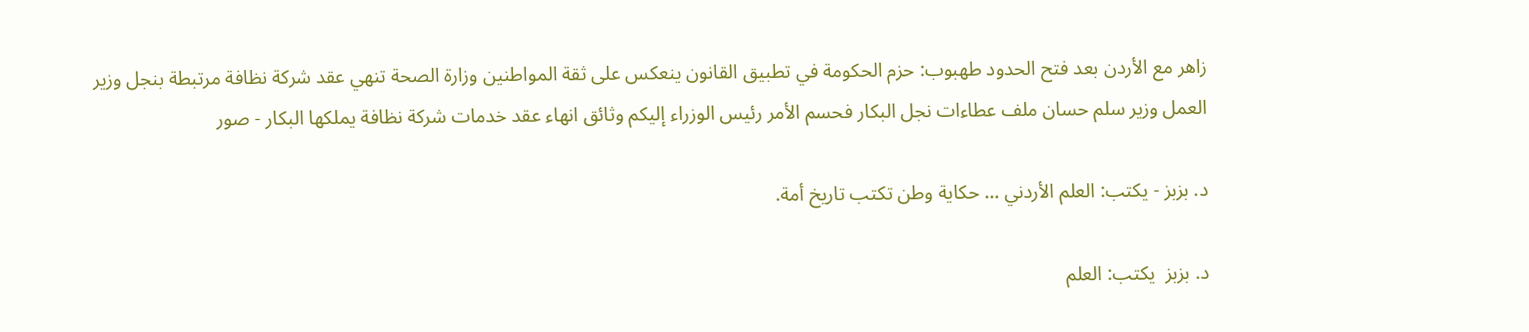زاهر مع الأردن بعد فتح الحدود طهبوب: حزم الحكومة في تطبيق القانون ينعكس على ثقة المواطنين وزارة الصحة تنهي عقد شركة نظافة مرتبطة بنجل وزير العمل وزير سلم حسان ملف عطاءات نجل البكار فحسم الأمر رئيس الوزراء إليكم وثائق انهاء عقد خدمات شركة نظافة يملكها البكار - صور

د. بزبز - يكتب: العلم الأردني … حكاية وطن تكتب تاريخ أمة.

د. بزبز  يكتب: العلم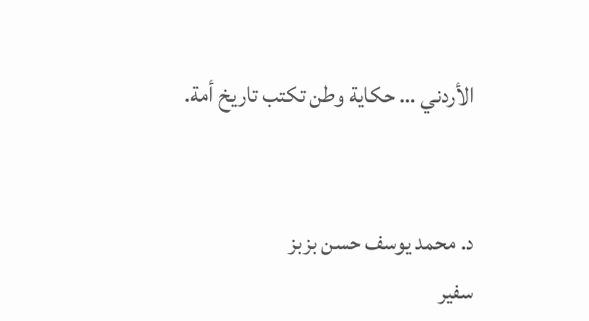الأردني … حكاية وطن تكتب تاريخ أمة.


د. محمد يوسف حسن بزبز
سفير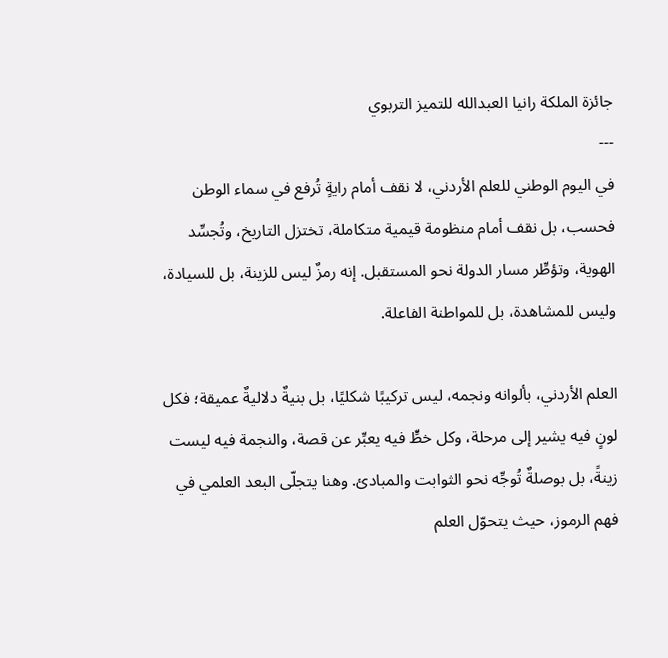جائزة الملكة رانيا العبدالله للتميز التربوي
---
في اليوم الوطني للعلم الأردني، لا نقف أمام رايةٍ تُرفع في سماء الوطن فحسب، بل نقف أمام منظومة قيمية متكاملة، تختزل التاريخ، وتُجسِّد الهوية، وتؤطِّر مسار الدولة نحو المستقبل. إنه رمزٌ ليس للزينة، بل للسيادة، وليس للمشاهدة، بل للمواطنة الفاعلة.

العلم الأردني، بألوانه ونجمه، ليس تركيبًا شكليًا، بل بنيةٌ دلاليةٌ عميقة؛ فكل لونٍ فيه يشير إلى مرحلة، وكل خطٍّ فيه يعبِّر عن قصة، والنجمة فيه ليست زينةً، بل بوصلةٌ تُوجِّه نحو الثوابت والمبادئ. وهنا يتجلّى البعد العلمي في فهم الرموز، حيث يتحوّل العلم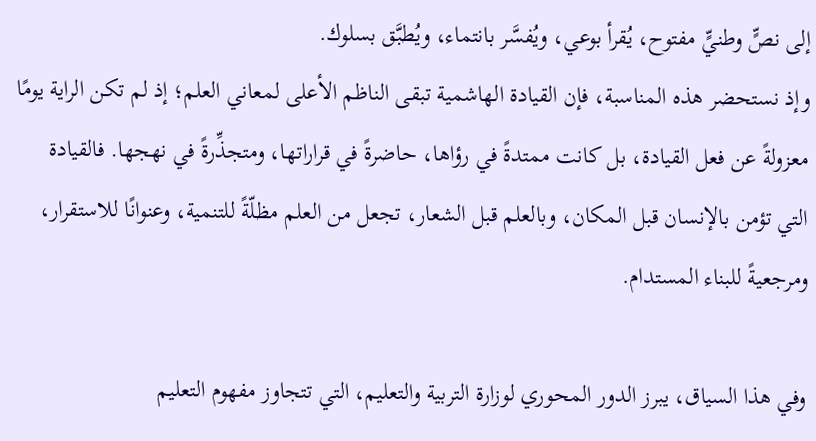إلى نصٍّ وطنيٍّ مفتوح، يُقرأ بوعي، ويُفسَّر بانتماء، ويُطبَّق بسلوك.
وإذ نستحضر هذه المناسبة، فإن القيادة الهاشمية تبقى الناظم الأعلى لمعاني العلم؛ إذ لم تكن الراية يومًا معزولةً عن فعل القيادة، بل كانت ممتدةً في رؤاها، حاضرةً في قراراتها، ومتجذِّرةً في نهجها. فالقيادة التي تؤمن بالإنسان قبل المكان، وبالعلم قبل الشعار، تجعل من العلم مظلّةً للتنمية، وعنوانًا للاستقرار، ومرجعيةً للبناء المستدام.

وفي هذا السياق، يبرز الدور المحوري لوزارة التربية والتعليم، التي تتجاوز مفهوم التعليم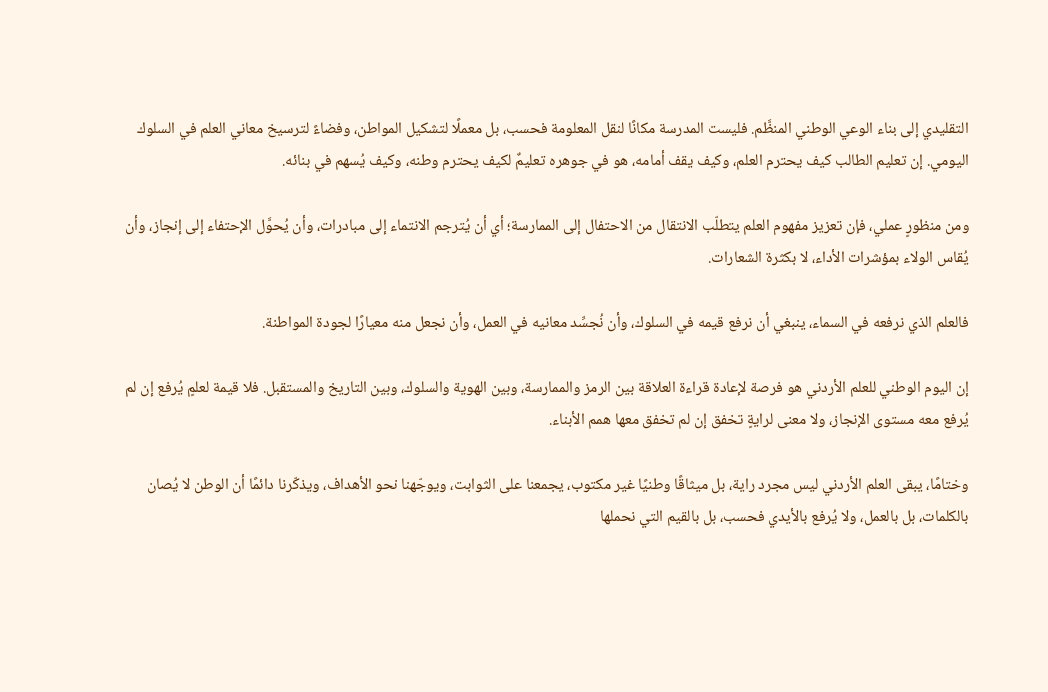التقليدي إلى بناء الوعي الوطني المنظَّم. فليست المدرسة مكانًا لنقل المعلومة فحسب، بل معملًا لتشكيل المواطن، وفضاءً لترسيخ معاني العلم في السلوك اليومي. إن تعليم الطالب كيف يحترم العلم، وكيف يقف أمامه، هو في جوهره تعليمٌ لكيف يحترم وطنه، وكيف يُسهم في بنائه.

ومن منظورٍ عملي، فإن تعزيز مفهوم العلم يتطلّب الانتقال من الاحتفال إلى الممارسة؛ أي أن يُترجم الانتماء إلى مبادرات، وأن يُحوَّل الإحتفاء إلى إنجاز، وأن يُقاس الولاء بمؤشرات الأداء، لا بكثرة الشعارات.

فالعلم الذي نرفعه في السماء، ينبغي أن نرفع قيمه في السلوك، وأن نُجسِّد معانيه في العمل، وأن نجعل منه معيارًا لجودة المواطنة.

إن اليوم الوطني للعلم الأردني هو فرصة لإعادة قراءة العلاقة بين الرمز والممارسة، وبين الهوية والسلوك، وبين التاريخ والمستقبل. فلا قيمة لعلمٍ يُرفع إن لم يُرفع معه مستوى الإنجاز، ولا معنى لرايةٍ تخفق إن لم تخفق معها همم الأبناء.

وختامًا، يبقى العلم الأردني ليس مجرد راية، بل ميثاقًا وطنيًا غير مكتوب، يجمعنا على الثوابت، ويوجّهنا نحو الأهداف، ويذكّرنا دائمًا أن الوطن لا يُصان بالكلمات، بل بالعمل، ولا يُرفع بالأيدي فحسب، بل بالقيم التي نحملها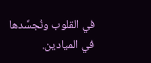في القلوب ونُجسِّدها في الميادين.